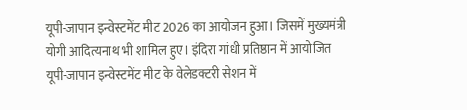यूपी-जापान इन्वेस्टमेंट मीट 2026 का आयोजन हुआ। जिसमें मुख्यमंत्री योगी आदित्यनाथ भी शामिल हुए। इंदिरा गांधी प्रतिष्ठान में आयोजित यूपी-जापान इन्वेस्टमेंट मीट के वेलेडक्टरी सेशन में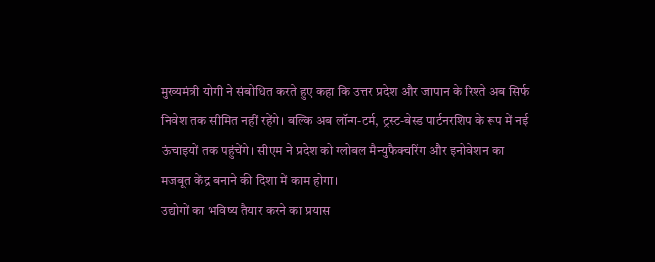मुख्यमंत्री योगी ने संबोधित करते हुए कहा कि उत्तर प्रदेश और जापान के रिश्ते अब सिर्फ निवेश तक सीमित नहीं रहेंगे। बल्कि अब लॉन्ग-टर्म, ट्रस्ट-बेस्ड पार्टनरशिप के रूप में नई ऊंचाइयों तक पहुंचेंगे। सीएम ने प्रदेश को ग्लोबल मैन्युफैक्चरिंग और इनोवेशन का मजबूत केंद्र बनाने की दिशा में काम होगा।
उद्योगों का भविष्य तैयार करने का प्रयास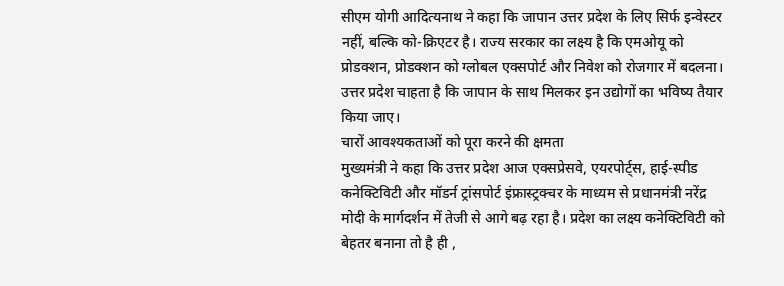सीएम योगी आदित्यनाथ ने कहा कि जापान उत्तर प्रदेश के लिए सिर्फ इन्वेस्टर नहीं, बल्कि को-क्रिएटर है। राज्य सरकार का लक्ष्य है कि एमओयू को प्रोडक्शन, प्रोडक्शन को ग्लोबल एक्सपोर्ट और निवेश को रोजगार में बदलना। उत्तर प्रदेश चाहता है कि जापान के साथ मिलकर इन उद्योगों का भविष्य तैयार किया जाए।
चारों आवश्यकताओं को पूरा करने की क्षमता
मुख्यमंत्री ने कहा कि उत्तर प्रदेश आज एक्सप्रेसवे, एयरपोर्ट्स, हाई-स्पीड कनेक्टिविटी और मॉडर्न ट्रांसपोर्ट इंफ्रास्ट्रक्चर के माध्यम से प्रधानमंत्री नरेंद्र मोदी के मार्गदर्शन में तेजी से आगे बढ़ रहा है। प्रदेश का लक्ष्य कनेक्टिविटी को बेहतर बनाना तो है ही ,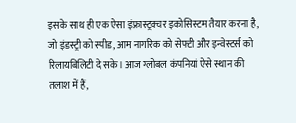इसके साथ ही एक ऐसा इंफ्रास्ट्रक्चर इकोसिस्टम तैयार करना है, जो इंडस्ट्री को स्पीड, आम नागरिक को सेफ्टी और इन्वेस्टर्स को रिलायबिलिटी दे सके। आज ग्लोबल कंपनियां ऐसे स्थान की तलाश में हैं,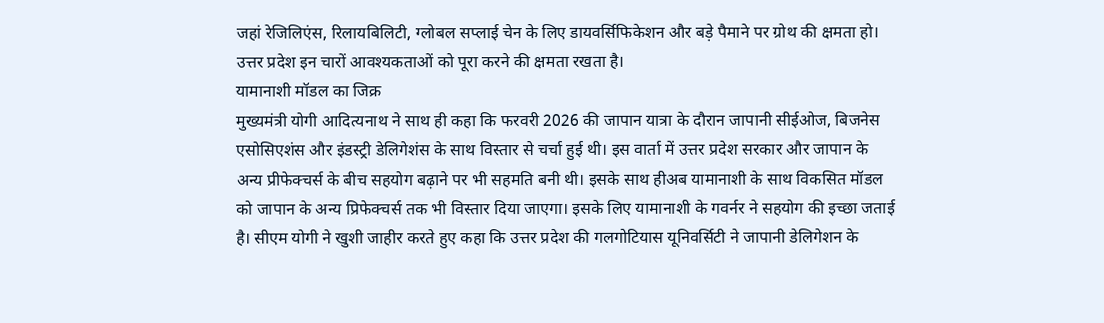जहां रेजिलिएंस, रिलायबिलिटी, ग्लोबल सप्लाई चेन के लिए डायवर्सिफिकेशन और बड़े पैमाने पर ग्रोथ की क्षमता हो। उत्तर प्रदेश इन चारों आवश्यकताओं को पूरा करने की क्षमता रखता है।
यामानाशी मॉडल का जिक्र
मुख्यमंत्री योगी आदित्यनाथ ने साथ ही कहा कि फरवरी 2026 की जापान यात्रा के दौरान जापानी सीईओज, बिजनेस एसोसिएशंस और इंडस्ट्री डेलिगेशंस के साथ विस्तार से चर्चा हुई थी। इस वार्ता में उत्तर प्रदेश सरकार और जापान के अन्य प्रीफेक्चर्स के बीच सहयोग बढ़ाने पर भी सहमति बनी थी। इसके साथ हीअब यामानाशी के साथ विकसित मॉडल को जापान के अन्य प्रिफेक्चर्स तक भी विस्तार दिया जाएगा। इसके लिए यामानाशी के गवर्नर ने सहयोग की इच्छा जताई है। सीएम योगी ने खुशी जाहीर करते हुए कहा कि उत्तर प्रदेश की गलगोटियास यूनिवर्सिटी ने जापानी डेलिगेशन के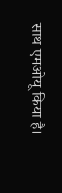साथ एमओयू किया है।